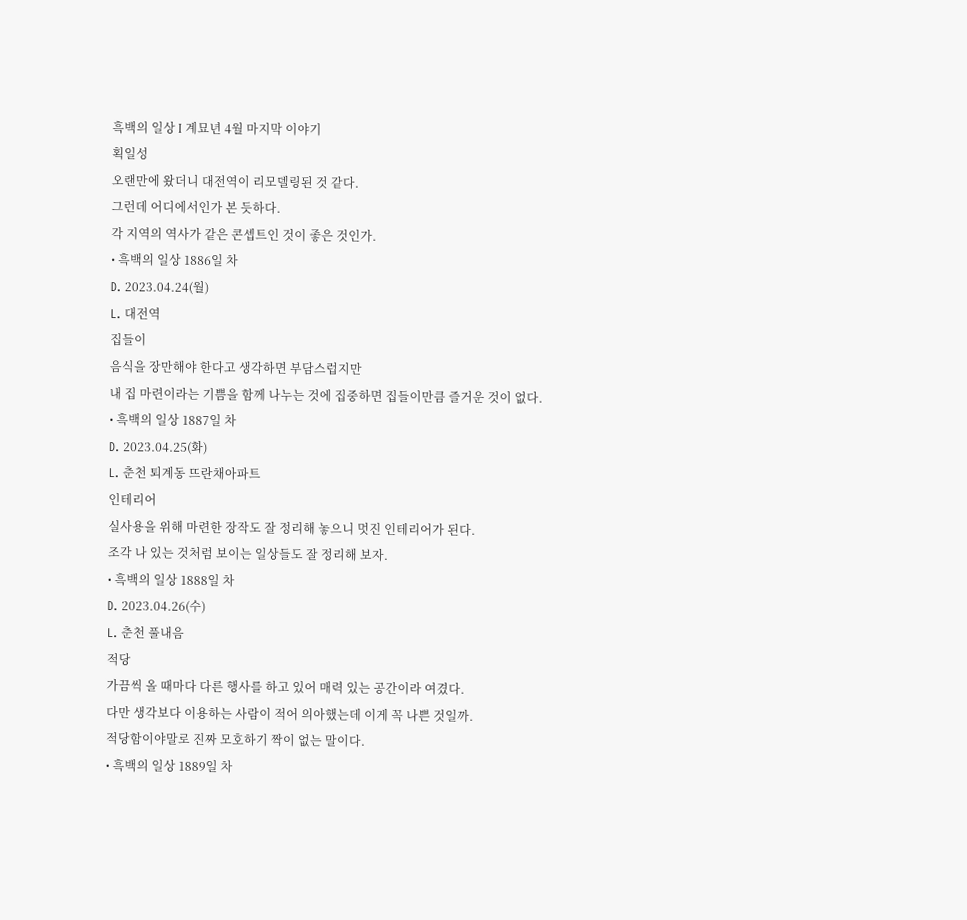흑백의 일상 I 계묘년 4월 마지막 이야기
획일성
오랜만에 왔더니 대전역이 리모델링된 것 같다.
그런데 어디에서인가 본 듯하다.
각 지역의 역사가 같은 콘셉트인 것이 좋은 것인가.
• 흑백의 일상 1886일 차
D. 2023.04.24(월)
L. 대전역
집들이
음식을 장만해야 한다고 생각하면 부담스럽지만
내 집 마련이라는 기쁨을 함께 나누는 것에 집중하면 집들이만큼 즐거운 것이 없다.
• 흑백의 일상 1887일 차
D. 2023.04.25(화)
L. 춘천 퇴계동 뜨란채아파트
인테리어
실사용을 위해 마련한 장작도 잘 정리해 놓으니 멋진 인테리어가 된다.
조각 나 있는 것처럼 보이는 일상들도 잘 정리해 보자.
• 흑백의 일상 1888일 차
D. 2023.04.26(수)
L. 춘천 풀내음
적당
가끔씩 올 때마다 다른 행사를 하고 있어 매력 있는 공간이라 여겼다.
다만 생각보다 이용하는 사람이 적어 의아했는데 이게 꼭 나쁜 것일까.
적당함이야말로 진짜 모호하기 짝이 없는 말이다.
• 흑백의 일상 1889일 차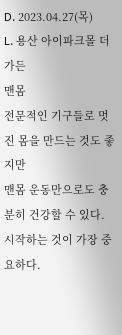D. 2023.04.27(목)
L. 용산 아이파크몰 더 가든
맨몸
전문적인 기구들로 멋진 몸을 만드는 것도 좋지만
맨몸 운동만으로도 충분히 건강할 수 있다.
시작하는 것이 가장 중요하다.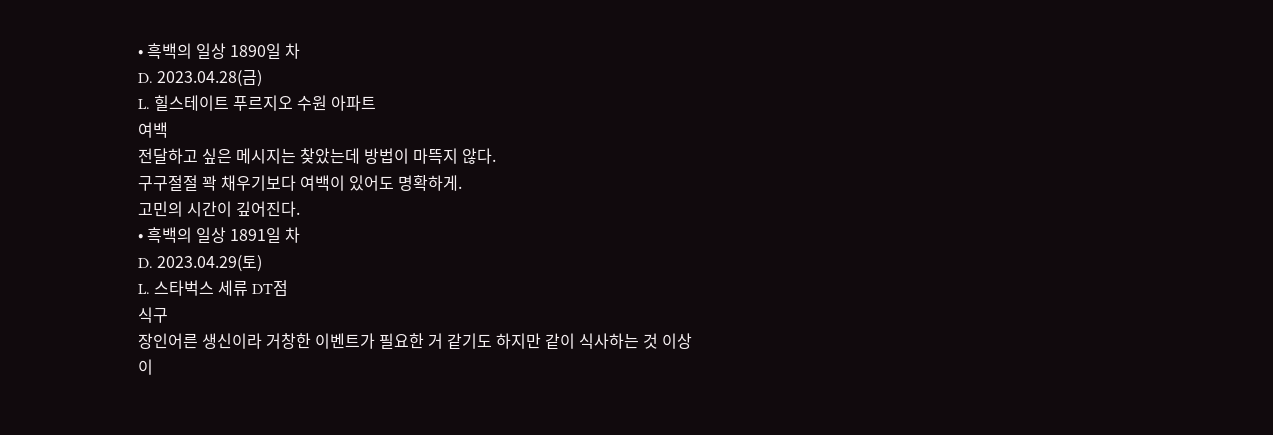• 흑백의 일상 1890일 차
D. 2023.04.28(금)
L. 힐스테이트 푸르지오 수원 아파트
여백
전달하고 싶은 메시지는 찾았는데 방법이 마뜩지 않다.
구구절절 꽉 채우기보다 여백이 있어도 명확하게.
고민의 시간이 깊어진다.
• 흑백의 일상 1891일 차
D. 2023.04.29(토)
L. 스타벅스 세류 DT점
식구
장인어른 생신이라 거창한 이벤트가 필요한 거 같기도 하지만 같이 식사하는 것 이상이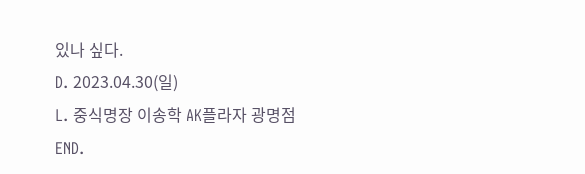있나 싶다.
D. 2023.04.30(일)
L. 중식명장 이송학 AK플라자 광명점
END.